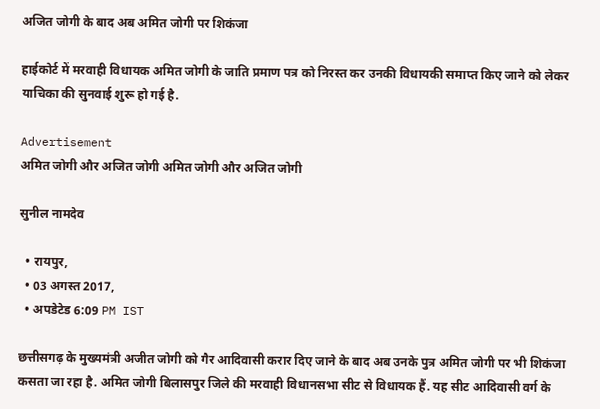अजित जोगी के बाद अब अमित जोगी पर शिकंजा

हाईकोर्ट में मरवाही विधायक अमित जोगी के जाति प्रमाण पत्र को निरस्त कर उनकी विधायकी समाप्त किए जाने को लेकर याचिका की सुनवाई शुरू हो गई है.

Advertisement
अमित जोगी और अजित जोगी अमित जोगी और अजित जोगी

सुनील नामदेव

  • रायपुर,
  • 03 अगस्त 2017,
  • अपडेटेड 6:09 PM IST

छत्तीसगढ़ के मुख्यमंत्री अजीत जोगी को गैर आदिवासी करार दिए जाने के बाद अब उनके पुत्र अमित जोगी पर भी शिकंजा कसता जा रहा है. अमित जोगी बिलासपुर जिले की मरवाही विधानसभा सीट से विधायक हैं. यह सीट आदिवासी वर्ग के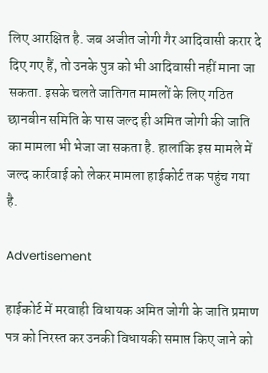लिए आरक्षित है. जब अजीत जोगी गैर आदिवासी करार दे दिए गए हैं, तो उनके पुत्र को भी आदिवासी नहीं माना जा सकता. इसके चलते जातिगत मामलों के लिए गठित छानबीन समिति के पास जल्द ही अमित जोगी की जाति का मामला भी भेजा जा सकता है. हालांकि इस मामले में जल्द कार्रवाई को लेकर मामला हाईकोर्ट तक पहुंच गया है.

Advertisement

हाईकोर्ट में मरवाही विधायक अमित जोगी के जाति प्रमाण पत्र को निरस्त कर उनकी विधायकी समाप्त किए जाने को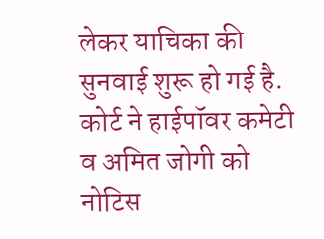लेकर याचिका की सुनवाई शुरू हो गई है. कोर्ट ने हाईपॉवर कमेटी व अमित जोगी को नोटिस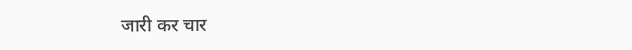जारी कर चार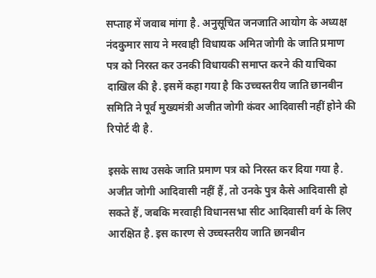सप्ताह में जवाब मांगा है. अनुसूचित जनजाति आयोग के अध्यक्ष नंदकुमार साय ने मरवाही विधायक अमित जोगी के जाति प्रमाण पत्र को निरस्त कर उनकी विधायकी समाप्त करने की याचिका दाखिल की है. इसमें कहा गया है कि उच्चस्तरीय जाति छानबीन समिति ने पूर्व मुख्यमंत्री अजीत जोगी कंवर आदिवासी नहीं होने की रिपोर्ट दी है.

इसके साथ उसके जाति प्रमाण पत्र को निरस्त कर दिया गया है. अजीत जोगी आदिवासी नहीं हैं, तो उनके पुत्र कैसे आदिवासी हो सकते हैं, जबकि मरवाही विधानसभा सीट आदिवासी वर्ग के लिए आरक्षित है. इस कारण से उच्चस्तरीय जाति छानबीन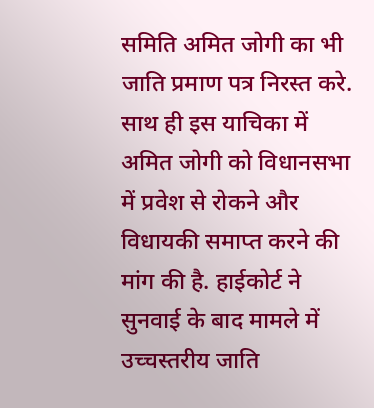समिति अमित जोगी का भी जाति प्रमाण पत्र निरस्त करे. साथ ही इस याचिका में अमित जोगी को विधानसभा में प्रवेश से रोकने और विधायकी समाप्त करने की मांग की है. हाईकोर्ट ने सुनवाई के बाद मामले में उच्चस्तरीय जाति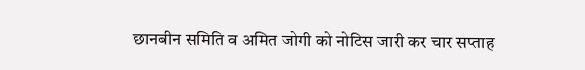छानबीन समिति व अमित जोगी को नोटिस जारी कर चार सप्ताह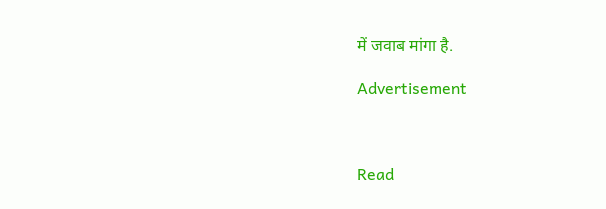में जवाब मांगा है.

Advertisement



Read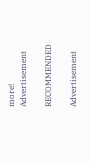more!
Advertisement

RECOMMENDED

Advertisement